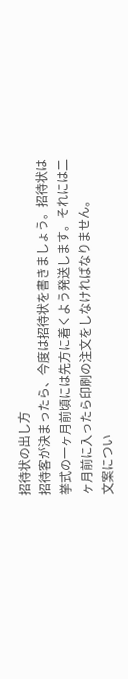招待状の出し方
招待客が決まったら、今度は招待状を書きましょう。招待状は挙式の一ヶ月前頃には先方に着くよう発送します。それには二ヶ月前に入ったら印刷の注文をしなければなりません。
文案につい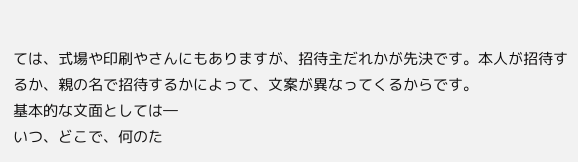ては、式場や印刷やさんにもありますが、招待主だれかが先決です。本人が招待するか、親の名で招待するかによって、文案が異なってくるからです。
基本的な文面としては―
いつ、どこで、何のた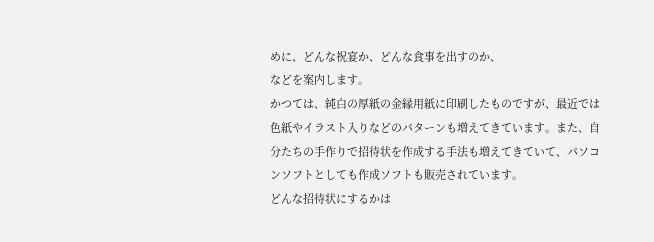めに、どんな祝宴か、どんな食事を出すのか、
などを案内します。
かつては、純白の厚紙の金縁用紙に印刷したものですが、最近では色紙やイラスト入りなどのパターンも増えてきています。また、自分たちの手作りで招待状を作成する手法も増えてきていて、パソコンソフトとしても作成ソフトも販売されています。
どんな招待状にするかは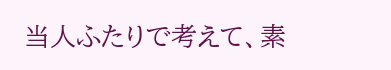当人ふたりで考えて、素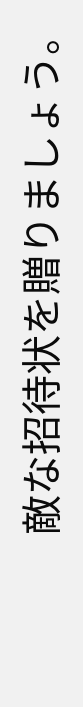敵な招待状を贈りましょう。